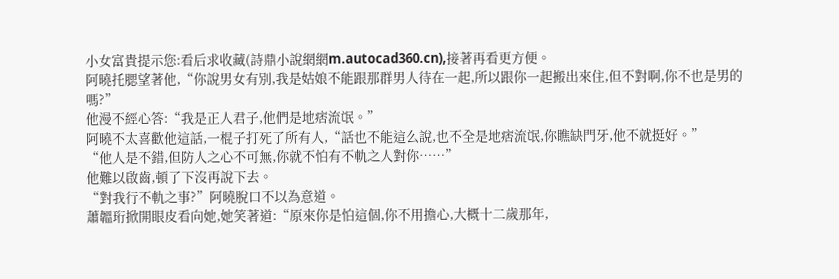小女富貴提示您:看后求收藏(詩鼎小說網網m.autocad360.cn),接著再看更方便。
阿曉托腮望著他,“你說男女有別,我是姑娘不能跟那群男人待在一起,所以跟你一起搬出來住,但不對啊,你不也是男的嗎?”
他漫不經心答:“我是正人君子,他們是地痞流氓。”
阿曉不太喜歡他這話,一棍子打死了所有人,“話也不能這么說,也不全是地痞流氓,你瞧缺門牙,他不就挺好。”
“他人是不錯,但防人之心不可無,你就不怕有不軌之人對你……”
他難以啟齒,頓了下沒再說下去。
“對我行不軌之事?”阿曉脫口不以為意道。
蕭韞珩掀開眼皮看向她,她笑著道:“原來你是怕這個,你不用擔心,大概十二歲那年,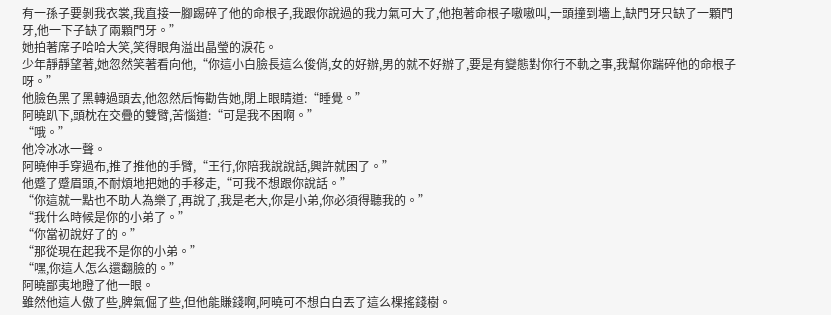有一孫子要剝我衣裳,我直接一腳踢碎了他的命根子,我跟你說過的我力氣可大了,他抱著命根子嗷嗷叫,一頭撞到墻上,缺門牙只缺了一顆門牙,他一下子缺了兩顆門牙。”
她拍著席子哈哈大笑,笑得眼角溢出晶瑩的淚花。
少年靜靜望著,她忽然笑著看向他,“你這小白臉長這么俊俏,女的好辦,男的就不好辦了,要是有變態對你行不軌之事,我幫你踹碎他的命根子呀。”
他臉色黑了黑轉過頭去,他忽然后悔勸告她,閉上眼睛道:“睡覺。”
阿曉趴下,頭枕在交疊的雙臂,苦惱道:“可是我不困啊。”
“哦。”
他冷冰冰一聲。
阿曉伸手穿過布,推了推他的手臂,“王行,你陪我說說話,興許就困了。”
他蹙了蹙眉頭,不耐煩地把她的手移走,“可我不想跟你說話。”
“你這就一點也不助人為樂了,再說了,我是老大,你是小弟,你必須得聽我的。”
“我什么時候是你的小弟了。”
“你當初說好了的。”
“那從現在起我不是你的小弟。”
“嘿,你這人怎么還翻臉的。”
阿曉鄙夷地瞪了他一眼。
雖然他這人傲了些,脾氣倔了些,但他能賺錢啊,阿曉可不想白白丟了這么棵搖錢樹。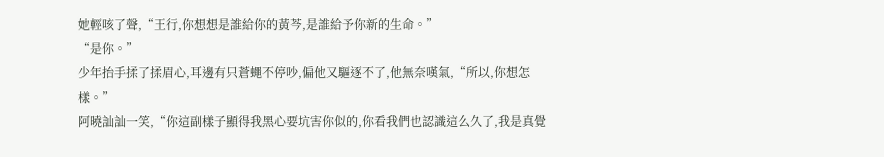她輕咳了聲,“王行,你想想是誰給你的黃芩,是誰給予你新的生命。”
“是你。”
少年抬手揉了揉眉心,耳邊有只蒼蠅不停吵,偏他又驅逐不了,他無奈嘆氣,“所以,你想怎樣。”
阿曉訕訕一笑,“你這副樣子顯得我黑心要坑害你似的,你看我們也認識這么久了,我是真覺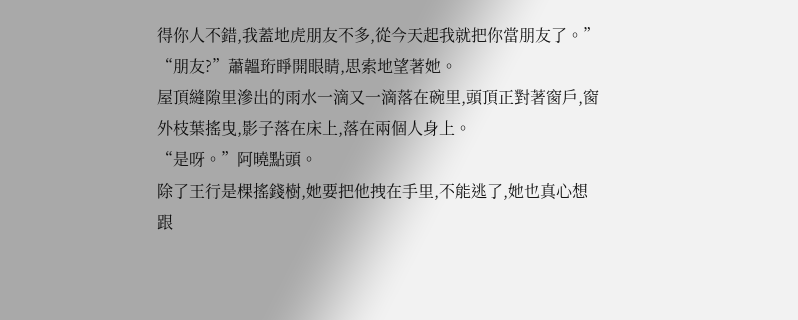得你人不錯,我蓋地虎朋友不多,從今天起我就把你當朋友了。”
“朋友?”蕭韞珩睜開眼睛,思索地望著她。
屋頂縫隙里滲出的雨水一滴又一滴落在碗里,頭頂正對著窗戶,窗外枝葉搖曳,影子落在床上,落在兩個人身上。
“是呀。”阿曉點頭。
除了王行是棵搖錢樹,她要把他拽在手里,不能逃了,她也真心想跟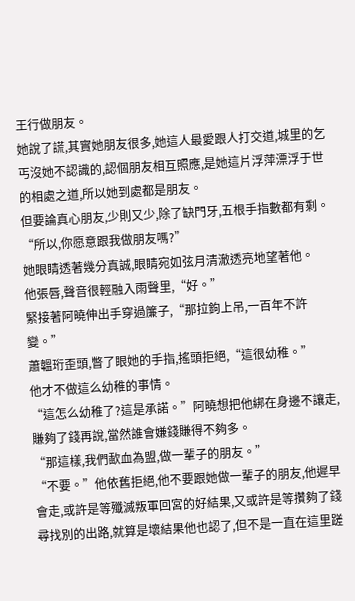王行做朋友。
她說了謊,其實她朋友很多,她這人最愛跟人打交道,城里的乞丐沒她不認識的,認個朋友相互照應,是她這片浮萍漂浮于世的相處之道,所以她到處都是朋友。
但要論真心朋友,少則又少,除了缺門牙,五根手指數都有剩。
“所以,你愿意跟我做朋友嗎?”
她眼睛透著幾分真誠,眼睛宛如弦月清澈透亮地望著他。
他張唇,聲音很輕融入雨聲里,“好。”
緊接著阿曉伸出手穿過簾子,“那拉鉤上吊,一百年不許變。”
蕭韞珩歪頭,瞥了眼她的手指,搖頭拒絕,“這很幼稚。”
他才不做這么幼稚的事情。
“這怎么幼稚了?這是承諾。”阿曉想把他綁在身邊不讓走,賺夠了錢再說,當然誰會嫌錢賺得不夠多。
“那這樣,我們歃血為盟,做一輩子的朋友。”
“不要。”他依舊拒絕,他不要跟她做一輩子的朋友,他遲早會走,或許是等殲滅叛軍回宮的好結果,又或許是等攢夠了錢尋找別的出路,就算是壞結果他也認了,但不是一直在這里蹉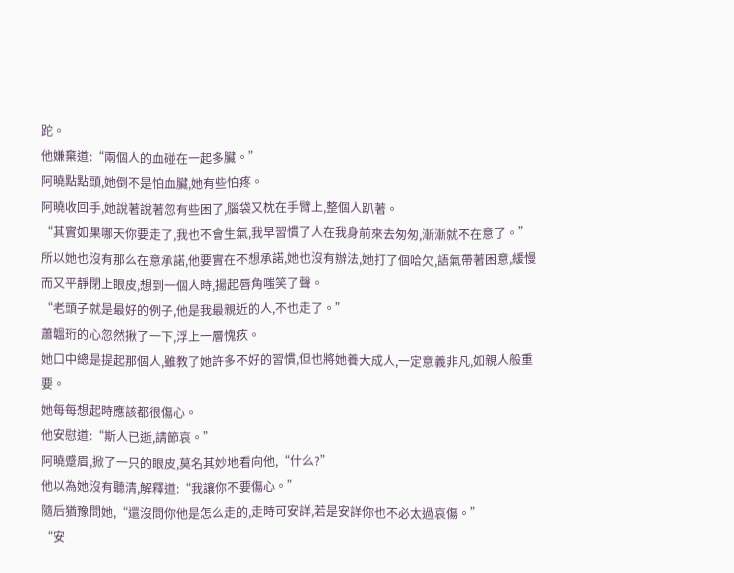跎。
他嫌棄道:“兩個人的血碰在一起多臟。”
阿曉點點頭,她倒不是怕血臟,她有些怕疼。
阿曉收回手,她說著說著忽有些困了,腦袋又枕在手臂上,整個人趴著。
“其實如果哪天你要走了,我也不會生氣,我早習慣了人在我身前來去匆匆,漸漸就不在意了。”
所以她也沒有那么在意承諾,他要實在不想承諾,她也沒有辦法,她打了個哈欠,語氣帶著困意,緩慢而又平靜閉上眼皮,想到一個人時,揚起唇角嗤笑了聲。
“老頭子就是最好的例子,他是我最親近的人,不也走了。”
蕭韞珩的心忽然揪了一下,浮上一層愧疚。
她口中總是提起那個人,雖教了她許多不好的習慣,但也將她養大成人,一定意義非凡,如親人般重要。
她每每想起時應該都很傷心。
他安慰道:“斯人已逝,請節哀。”
阿曉蹙眉,掀了一只的眼皮,莫名其妙地看向他,“什么?”
他以為她沒有聽清,解釋道:“我讓你不要傷心。”
隨后猶豫問她,“還沒問你他是怎么走的,走時可安詳,若是安詳你也不必太過哀傷。”
“安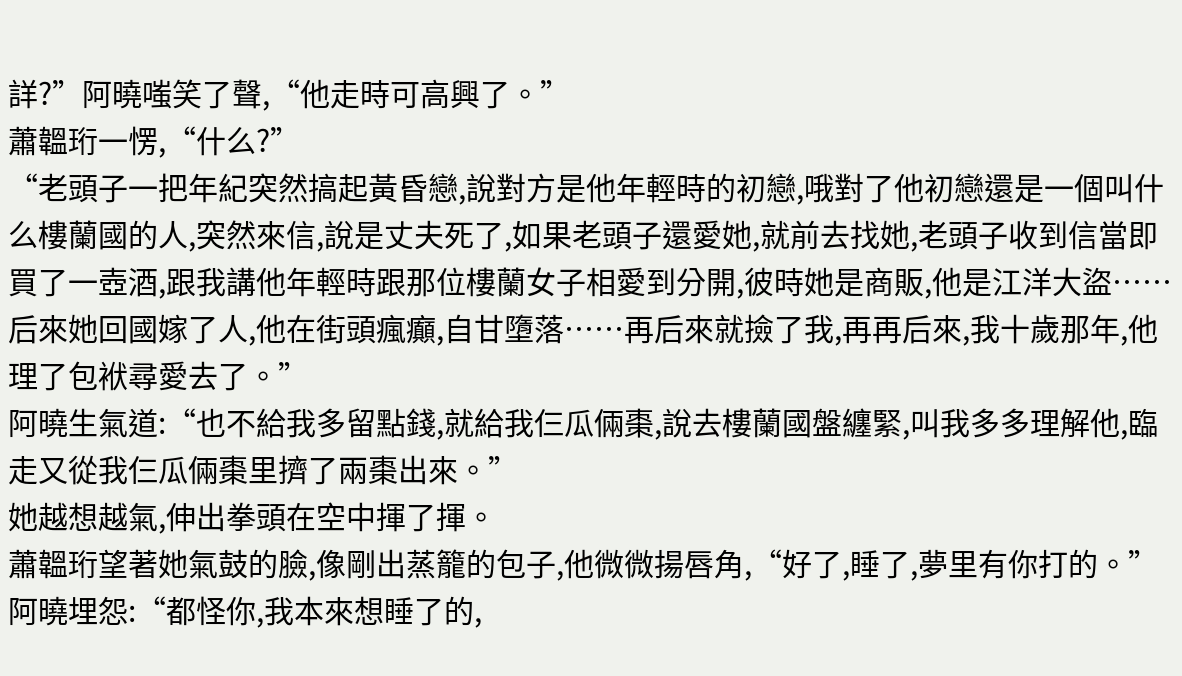詳?”阿曉嗤笑了聲,“他走時可高興了。”
蕭韞珩一愣,“什么?”
“老頭子一把年紀突然搞起黃昏戀,說對方是他年輕時的初戀,哦對了他初戀還是一個叫什么樓蘭國的人,突然來信,說是丈夫死了,如果老頭子還愛她,就前去找她,老頭子收到信當即買了一壺酒,跟我講他年輕時跟那位樓蘭女子相愛到分開,彼時她是商販,他是江洋大盜……后來她回國嫁了人,他在街頭瘋癲,自甘墮落……再后來就撿了我,再再后來,我十歲那年,他理了包袱尋愛去了。”
阿曉生氣道:“也不給我多留點錢,就給我仨瓜倆棗,說去樓蘭國盤纏緊,叫我多多理解他,臨走又從我仨瓜倆棗里擠了兩棗出來。”
她越想越氣,伸出拳頭在空中揮了揮。
蕭韞珩望著她氣鼓的臉,像剛出蒸籠的包子,他微微揚唇角,“好了,睡了,夢里有你打的。”
阿曉埋怨:“都怪你,我本來想睡了的,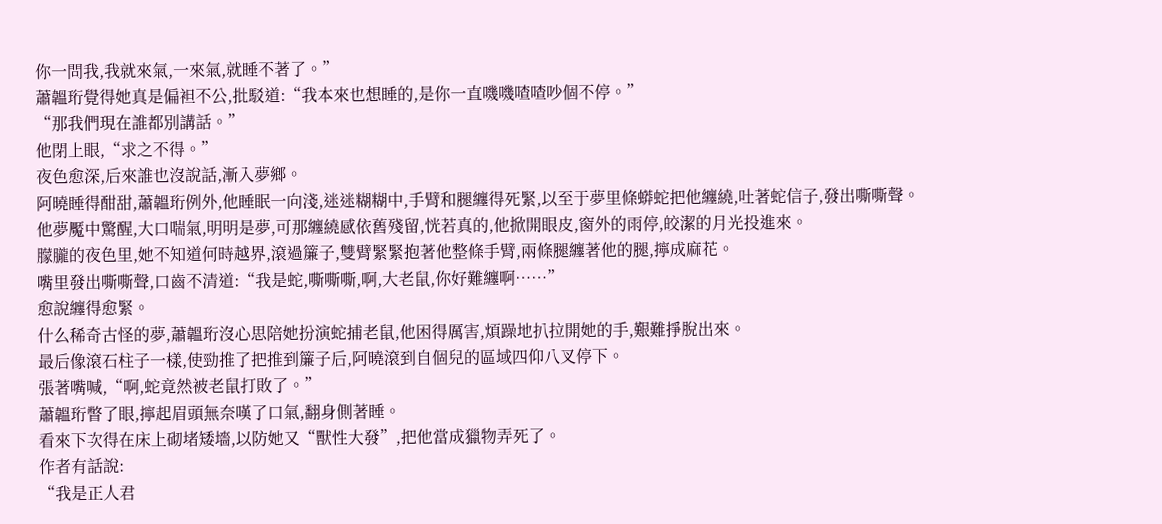你一問我,我就來氣,一來氣,就睡不著了。”
蕭韞珩覺得她真是偏袒不公,批駁道:“我本來也想睡的,是你一直嘰嘰喳喳吵個不停。”
“那我們現在誰都別講話。”
他閉上眼,“求之不得。”
夜色愈深,后來誰也沒說話,漸入夢鄉。
阿曉睡得酣甜,蕭韞珩例外,他睡眠一向淺,迷迷糊糊中,手臂和腿纏得死緊,以至于夢里條蟒蛇把他纏繞,吐著蛇信子,發出嘶嘶聲。
他夢魘中驚醒,大口喘氣,明明是夢,可那纏繞感依舊殘留,恍若真的,他掀開眼皮,窗外的雨停,皎潔的月光投進來。
朦朧的夜色里,她不知道何時越界,滾過簾子,雙臂緊緊抱著他整條手臂,兩條腿纏著他的腿,擰成麻花。
嘴里發出嘶嘶聲,口齒不清道:“我是蛇,嘶嘶嘶,啊,大老鼠,你好難纏啊……”
愈說纏得愈緊。
什么稀奇古怪的夢,蕭韞珩沒心思陪她扮演蛇捕老鼠,他困得厲害,煩躁地扒拉開她的手,艱難掙脫出來。
最后像滾石柱子一樣,使勁推了把推到簾子后,阿曉滾到自個兒的區域四仰八叉停下。
張著嘴喊,“啊,蛇竟然被老鼠打敗了。”
蕭韞珩瞥了眼,擰起眉頭無奈嘆了口氣,翻身側著睡。
看來下次得在床上砌堵矮墻,以防她又“獸性大發”,把他當成獵物弄死了。
作者有話說:
“我是正人君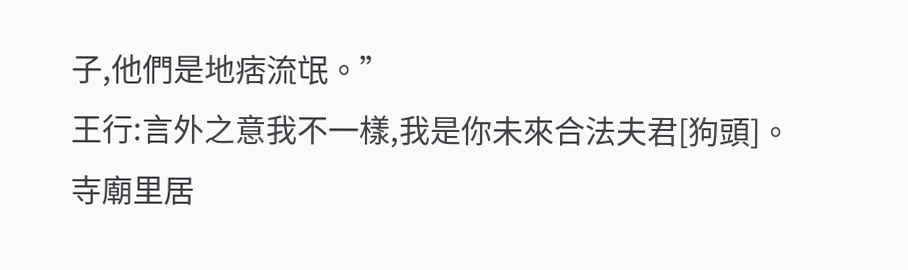子,他們是地痞流氓。”
王行:言外之意我不一樣,我是你未來合法夫君[狗頭]。
寺廟里居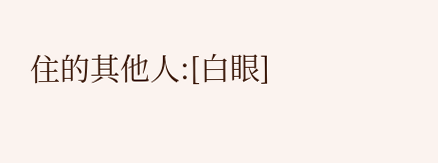住的其他人:[白眼]